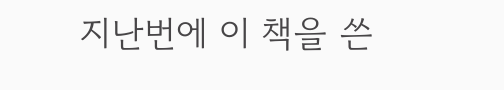지난번에 이 책을 쓴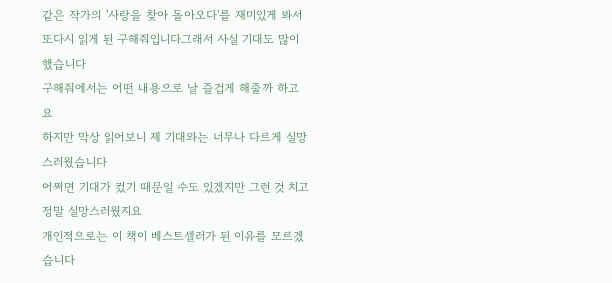같은 작가의 '사랑을 찾아 돌아오다'를 재미있게 봐서 또다시 읽게 된 구해줘입니다그래서 사실 기대도 많이 했습니다
구해줘에서는 어떤 내용으로 날 즐겁게 해줄까 하고요
하지만 막상 읽어보니 제 기대와는 너무나 다르게 실망스러웠습니다
어쩌면 기대가 컸기 때문일 수도 있겠지만 그런 것 치고 정말 실망스러웠지요
개인적으로는 이 책이 베스트셀러가 된 이유를 모르겠습니다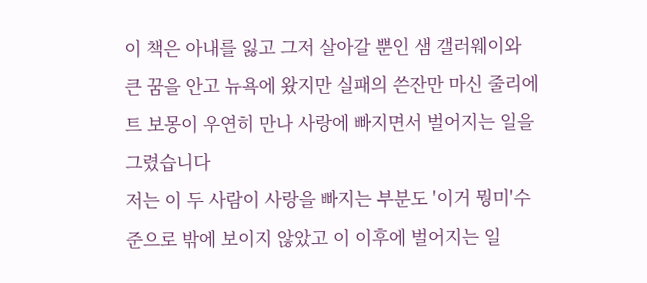이 책은 아내를 잃고 그저 살아갈 뿐인 샘 갤러웨이와 큰 꿈을 안고 뉴욕에 왔지만 실패의 쓴잔만 마신 줄리에트 보몽이 우연히 만나 사랑에 빠지면서 벌어지는 일을 그렸습니다
저는 이 두 사람이 사랑을 빠지는 부분도 '이거 뭥미'수준으로 밖에 보이지 않았고 이 이후에 벌어지는 일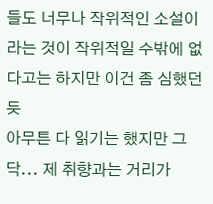들도 너무나 작위적인 소설이라는 것이 작위적일 수밖에 없다고는 하지만 이건 좀 심했던 듯
아무튼 다 읽기는 했지만 그닥... 제 취향과는 거리가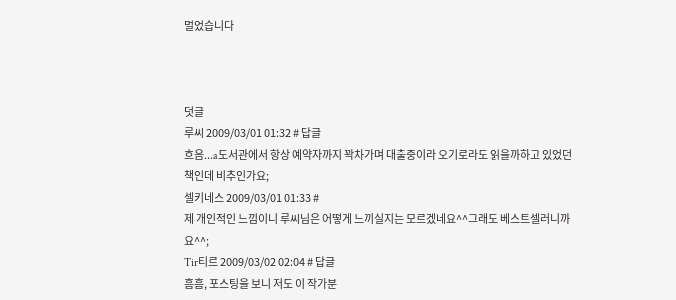멀었습니다



덧글
루씨 2009/03/01 01:32 # 답글
흐음...a도서관에서 항상 예약자까지 꽉차가며 대출중이라 오기로라도 읽을까하고 있었던 책인데 비추인가요;
셀키네스 2009/03/01 01:33 #
제 개인적인 느낌이니 루씨님은 어떻게 느끼실지는 모르겠네요^^그래도 베스트셀러니까요^^;
Tir티르 2009/03/02 02:04 # 답글
흠흠, 포스팅을 보니 저도 이 작가분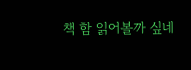책 함 읽어볼까 싶네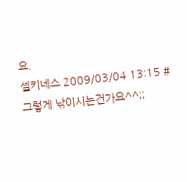요.
셀키네스 2009/03/04 13:15 #
그렇게 낚이시는건가요^^;;